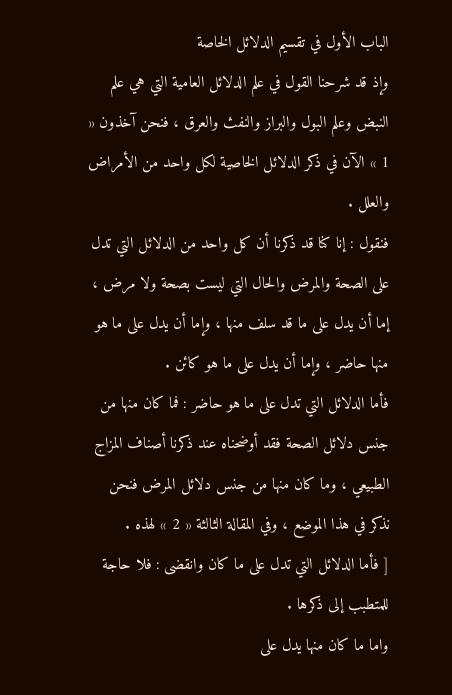الباب الأول في تقسيم الدلائل الخاصة
وإذ قد شرحنا القول في علم الدلائل العامية التي هي علم النبض وعلم البول والبراز والنفث والعرق ، فنحن آخذون « 1 » الآن في ذكر الدلائل الخاصية لكل واحد من الأمراض والعلل .
فنقول : إنا كنا قد ذكرنا أن كل واحد من الدلائل التي تدل على الصحة والمرض والحال التي ليست بصحة ولا مرض ، إما أن يدل على ما قد سلف منها ، وإما أن يدل على ما هو منها حاضر ، وإما أن يدل على ما هو كائن .
فأما الدلائل التي تدل على ما هو حاضر : فما كان منها من جنس دلائل الصحة فقد أوضحناه عند ذكرنا أصناف المزاج الطبيعي ، وما كان منها من جنس دلائل المرض فنحن نذكر في هذا الموضع ، وفي المقالة الثالثة « 2 » لهذه .
[ فأما الدلائل التي تدل على ما كان وانقضى : فلا حاجة للمتطبب إلى ذكرها .
واما ما كان منها يدل على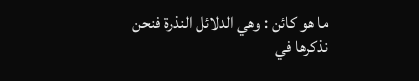ما هو كائن : وهي الدلائل النذرة فنحن نذكرها في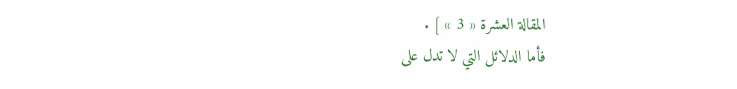المقالة العشرة « 3 » ] .
فأما الدلائل التي لا تدل على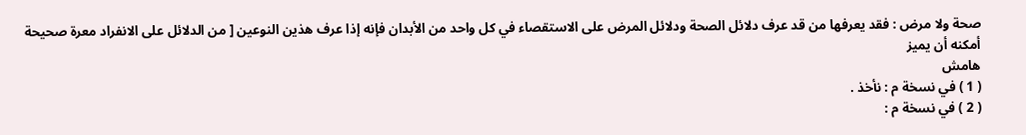صحة ولا مرض : فقد يعرفها من قد عرف دلائل الصحة ودلائل المرض على الاستقصاء في كل واحد من الأبدان فإنه إذا عرف هذين النوعين [ من الدلائل على الانفراد معرة صحيحة أمكنه أن يميز
هامش
( 1 ) في نسخة م : نأخذ .
( 2 ) في نسخة م :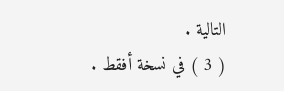التالية .
( 3 ) في نسخة أفقط .